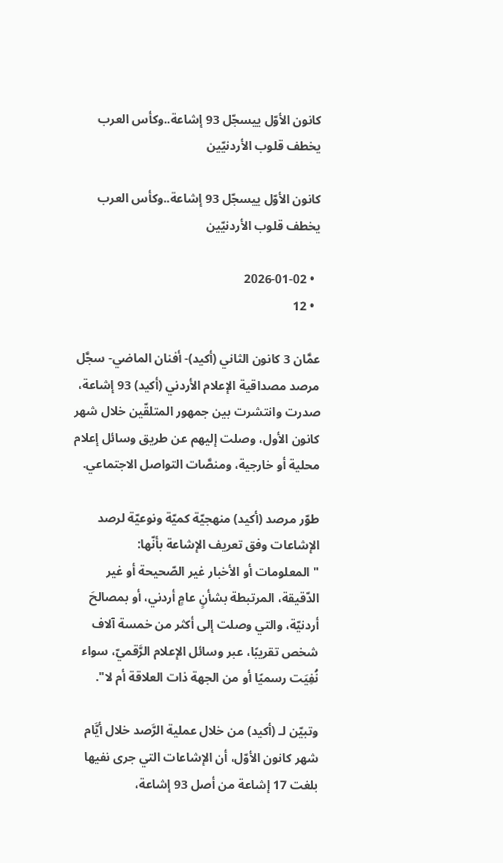كانون الأوّل ييسجّل 93 إشاعة..وكأس العرب يخطف قلوب الأردنيّين

كانون الأوّل ييسجّل 93 إشاعة..وكأس العرب يخطف قلوب الأردنيّين

  • 2026-01-02
  • 12

عمَّان 3 كانون الثاني (أكيد)- أفنان الماضي- سجَّل مرصد مصداقية الإعلام الأردني (أكيد) 93 إشاعة، صدرت وانتشرت بين جمهور المتلقّين خلال شهر كانون الأول، وصلت إليهم عن طريق وسائل إعلام محلية أو خارجية، ومنصَّات التواصل الاجتماعي.

طوّر مرصد (أكيد) منهجيّة كميّة ونوعيّة لرصد الإشاعات وفق تعريف الإشاعة بأنّها: "المعلومات أو الأخبار غير الصّحيحة أو غير الدّقيقة، المرتبطة بشأنٍ عامٍ أردني، أو بمصالحَ أردنيّة، والتي وصلت إلى أكثر من خمسة آلاف شخص تقريبًا، عبر وسائل الإعلام الرَّقميّ، سواء نُفِيَت رسميًا أو من الجهة ذات العلاقة أم لا".

وتبيّن لـ (أكيد) من خلال عملية الرَّصد خلال أيَّام شهر كانون الأوّل، أن الإشاعات التي جرى نفيها بلغت 17 إشاعة من أصل 93 إشاعة،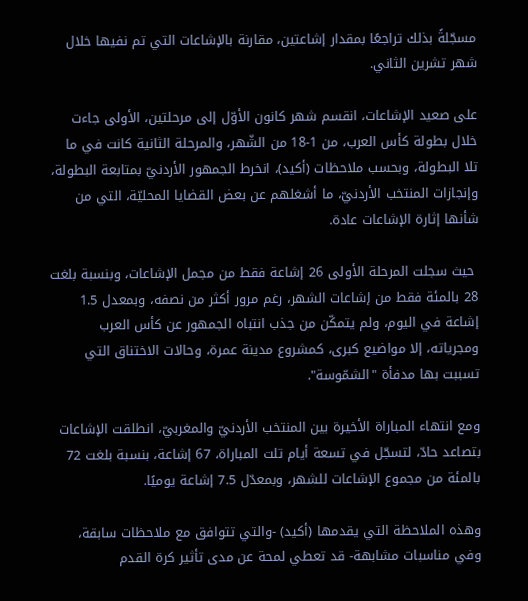مسجّلةً بذلك تراجعًا بمقدار إشاعتين، مقارنة بالإشاعات التي تم نفيها خلال شهر تشرين الثاني.

على صعيد الإشاعات، انقسم شهر كانون الأوّل إلى مرحلتين، الأولى جاءت خلال بطولة كأس العرب، من 1-18 من الشّهر، والمرحلة الثانية كانت في ما تلا البطولة، وبحسب ملاحظات (أكيد)، انخرط الجمهور الأردنيّ بمتابعة البطولة، وإنجازات المنتخب الأردنيّ، ما أشغلهم عن بعض القضايا المحليّة، التي من شأنها إثارة الإشاعات عادة.

 حيث سجلت المرحلة الأولى 26 إشاعة فقط من مجمل الإشاعات، وبنسبة بلغت 28 بالمئة فقط من إشاعات الشهر، رغم مرور أكثر من نصفه، وبمعدل 1.5 إشاعة في اليوم، ولم يتمكّن من جذب انتباه الجمهور عن كأس العرب ومجرياته، إلا مواضيع كبرى، كمشروع مدينة عمرة، وحالات الاختناق التي تسببت بها مدفأة "الشمّوسة".

ومع انتهاء المباراة الأخيرة بين المنتخب الأردنيّ والمغربيّ، انطلقت الإشاعات بتصاعد حادّ، لتسجّل في تسعة أيام تلت المباراة، 67 إشاعة، بنسبة بلغت 72 بالمئة من مجموع الإشاعات للشهر، وبمعدّل 7.5 إشاعة يوميًا.

وهذه الملاحظة التي يقدمها (أكيد) -والتي تتوافق مع ملاحظات سابقة، وفي مناسبات مشابهة- قد تعطي لمحة عن مدى تأثير كرة القدم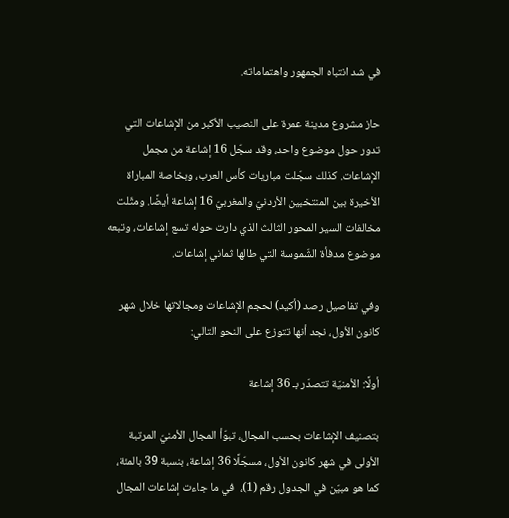في شد انتباه الجمهور واهتماماته.

حاز مشروع مدينة عمرة على النصيب الأكبر من الإشاعات التي تدور حول موضوع واحد، وقد سجّل 16 إشاعة من مجمل الإشاعات. كذلك سجّلت مباريات كأس العرب، وبخاصة المباراة الأخيرة بين المنتخبين الأردنيّ والمغربيّ 16 إشاعة أيضًا. ومثّلت مخالفات السير المحور الثالث الذي دارت حوله تسع إشاعات، وتبعه موضوع مدفأة الشّموسة التي طالها ثماني إشاعات.

وفي تفاصيل رصد (أكيد) لحجم الإشاعات ومجالاتها خلال شهر كانون الأول، نجد أنها تتوزع على النحو التالي:

أولًا: الأمنيّة تتصدّر بـ 36 إشاعة

بتصنيف الإشاعات بحسب المجال، تبوّأ المجال الأمنيّ المرتبة الأولى في شهر كانون الأول، مسجّلًا 36 إشاعة، بنسبة 39 بالمئة، كما هو مبيّن في الجدول رقم (1)،  في ما جاءت إشاعات المجال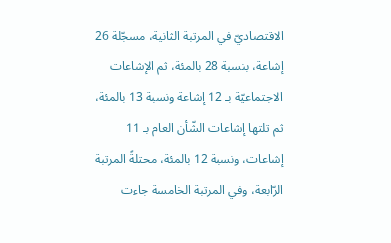الاقتصاديّ في المرتبة الثانية، مسجّلة 26 إشاعة، بنسبة 28 بالمئة، ثم الإشاعات الاجتماعيّة بـ 12 إشاعة ونسبة 13 بالمئة، ثم تلتها إشاعات الشّأن العام بـ 11 إشاعات، ونسبة 12 بالمئة، محتلةً المرتبة الرّابعة، وفي المرتبة الخامسة جاءت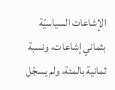الإشاعات السياسيّة بثماني إشاعات، ونسبة ثمانية بالمئة، ولم يسجّل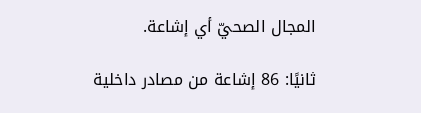المجال الصحيّ أي إشاعة.

ثانيًا: 86 إشاعة من مصادر داخلية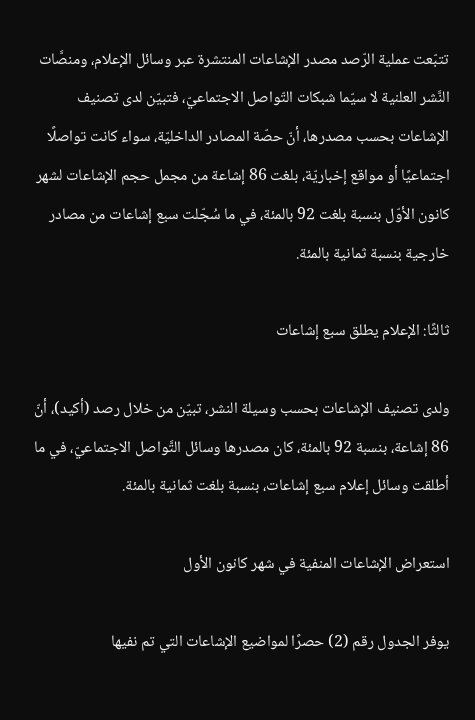تتبّعت عملية الرّصد مصدر الإشاعات المنتشرة عبر وسائل الإعلام، ومنصَّات النَّشر العلنية لا سيّما شبكات التّواصل الاجتماعيّ، فتبيّن لدى تصنيف الإشاعات بحسب مصدرها، أنّ حصّة المصادر الداخليّة، سواء كانت تواصلًا اجتماعيًا أو مواقع إخباريّة، بلغت 86 إشاعة من مجمل حجم الإشاعات لشهر كانون الأوّل بنسبة بلغت 92 بالمئة، في ما سُجّلت سبع إشاعات من مصادر خارجية بنسبة ثمانية بالمئة.

ثالثًا: الإعلام يطلق سبع إشاعات

ولدى تصنيف الإشاعات بحسب وسيلة النشر، تبيّن من خلال رصد (أكيد)، أنّ 86 إشاعة، بنسبة 92 بالمئة، كان مصدرها وسائل التَّواصل الاجتماعيّ، في ما أطلقت وسائل إعلام سبع إشاعات، بنسبة بلغت ثمانية بالمئة.

استعراض الإشاعات المنفية في شهر كانون الأول

يوفر الجدول رقم (2) حصرًا لمواضيع الإشاعات التي تم نفيها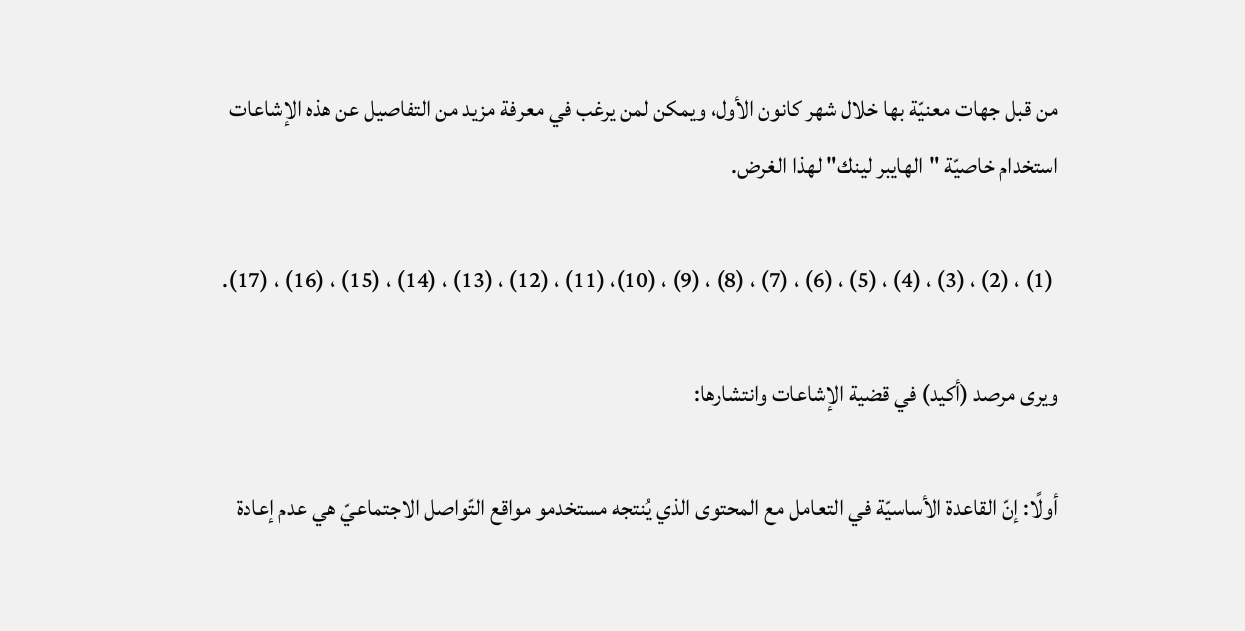من قبل جهات معنيّة بها خلال شهر كانون الأول، ويمكن لمن يرغب في معرفة مزيد من التفاصيل عن هذه الإشاعات استخدام خاصيّة "الهايبر لينك" لهذا الغرض.

 (1) ، (2) ، (3) ، (4) ، (5) ، (6) ، (7) ، (8) ، (9) ، (10)، (11) ، (12) ، (13) ، (14) ، (15) ، (16) ، (17).

ويرى مرصد (أكيد) في قضية الإشاعات وانتشارها:

أولًا: إنّ القاعدة الأساسيّة في التعامل مع المحتوى الذي يُنتجه مستخدمو مواقع التّواصل الاجتماعيّ هي عدم إعادة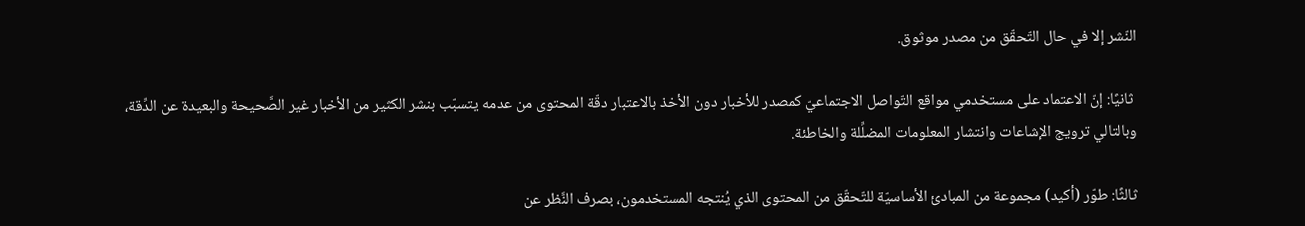النّشر إلا في حال التّحقّق من مصدر موثوق.

 ثانيًا: إنّ الاعتماد على مستخدمي مواقع التّواصل الاجتماعيّ كمصدر للأخبار دون الأخذ بالاعتبار دقّة المحتوى من عدمه يتسبّب بنشر الكثير من الأخبار غير الصَّحيحة والبعيدة عن الدِّقة، وبالتالي ترويج الإشاعات وانتشار المعلومات المضلِّلة والخاطئة.

ثالثًا: طوّر (أكيد) مجموعة من المبادئ الأساسيّة للتّحقّق من المحتوى الذي يُنتجه المستخدمون، بصرف النَّظر عن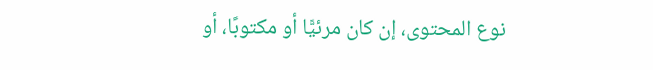نوع المحتوى، إن كان مرئيًّا أو مكتوبًا، أو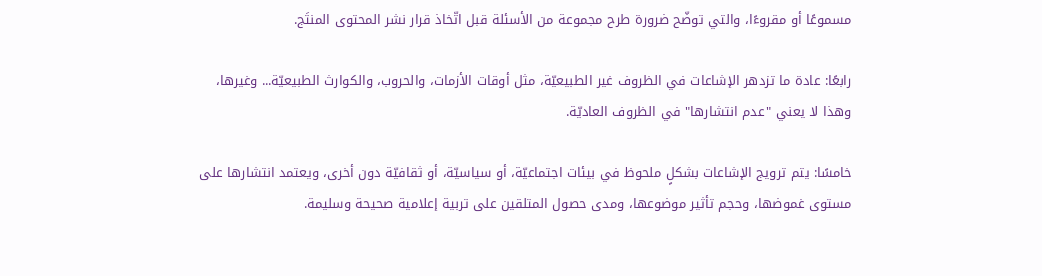مسموعًا أو مقروءًا، والتي توضّح ضرورة طرح مجموعة من الأسئلة قبل اتّخاذ قرار نشر المحتوى المنتَج.

رابعًا: عادة ما تزدهر الإشاعات في الظروف غير الطبيعيّة، مثل أوقات الأزمات، والحروب، والكوارث الطبيعيّة... وغيرها، وهذا لا يعني "عدم انتشارها" في الظروف العاديّة.

خامسًا: يتم ترويج الإشاعات بشكلٍ ملحوظ في بيئات اجتماعيّة، أو سياسيّة، أو ثقافيّة دون أخرى، ويعتمد انتشارها على مستوى غموضها، وحجم تأثير موضوعها، ومدى حصول المتلقين على تربية إعلامية صحيحة وسليمة.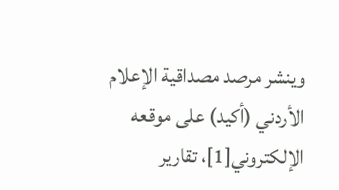وينشر مرصد مصداقية الإعلام الأردني (أكيد) على موقعه الإلكتروني[1]، تقارير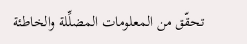تحقّق من المعلومات المضلِّلة والخاطئة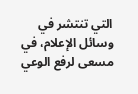التي تنتشر في وسائل الإعلام، في مسعى لرفع الوعي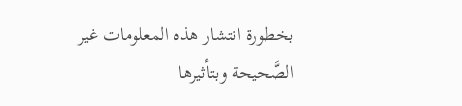بخطورة انتشار هذه المعلومات غير الصَّحيحة وبتأثيرها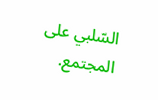السّلبي على المجتمع.